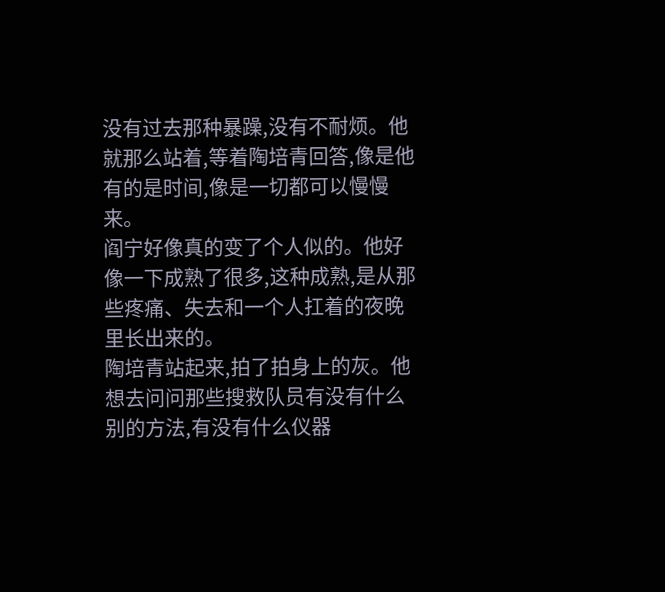没有过去那种暴躁,没有不耐烦。他就那么站着,等着陶培青回答,像是他有的是时间,像是一切都可以慢慢来。
阎宁好像真的变了个人似的。他好像一下成熟了很多,这种成熟,是从那些疼痛、失去和一个人扛着的夜晚里长出来的。
陶培青站起来,拍了拍身上的灰。他想去问问那些搜救队员有没有什么别的方法,有没有什么仪器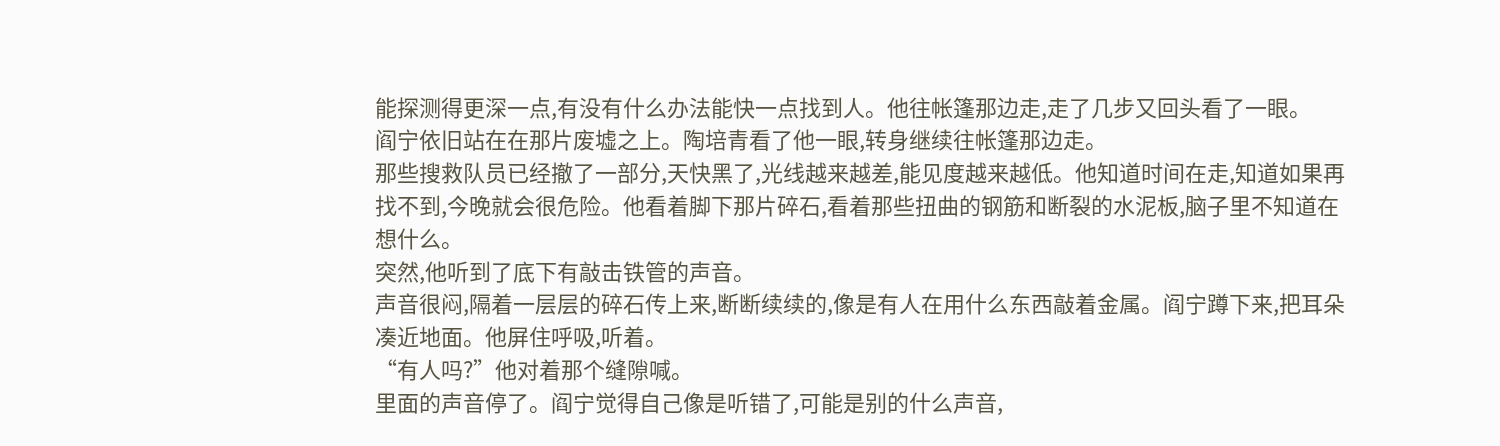能探测得更深一点,有没有什么办法能快一点找到人。他往帐篷那边走,走了几步又回头看了一眼。
阎宁依旧站在在那片废墟之上。陶培青看了他一眼,转身继续往帐篷那边走。
那些搜救队员已经撤了一部分,天快黑了,光线越来越差,能见度越来越低。他知道时间在走,知道如果再找不到,今晚就会很危险。他看着脚下那片碎石,看着那些扭曲的钢筋和断裂的水泥板,脑子里不知道在想什么。
突然,他听到了底下有敲击铁管的声音。
声音很闷,隔着一层层的碎石传上来,断断续续的,像是有人在用什么东西敲着金属。阎宁蹲下来,把耳朵凑近地面。他屏住呼吸,听着。
“有人吗?”他对着那个缝隙喊。
里面的声音停了。阎宁觉得自己像是听错了,可能是别的什么声音,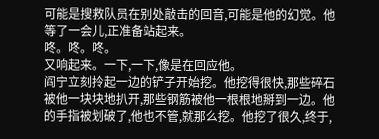可能是搜救队员在别处敲击的回音,可能是他的幻觉。他等了一会儿,正准备站起来。
咚。咚。咚。
又响起来。一下,一下,像是在回应他。
阎宁立刻拎起一边的铲子开始挖。他挖得很快,那些碎石被他一块块地扒开,那些钢筋被他一根根地掰到一边。他的手指被划破了,他也不管,就那么挖。他挖了很久,终于,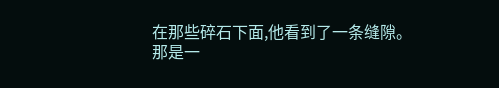在那些碎石下面,他看到了一条缝隙。
那是一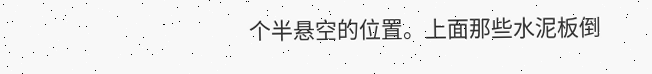个半悬空的位置。上面那些水泥板倒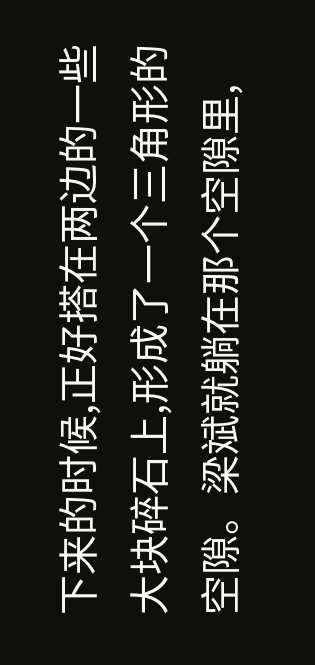下来的时候,正好搭在两边的一些大块碎石上,形成了一个三角形的空隙。梁斌就躺在那个空隙里,